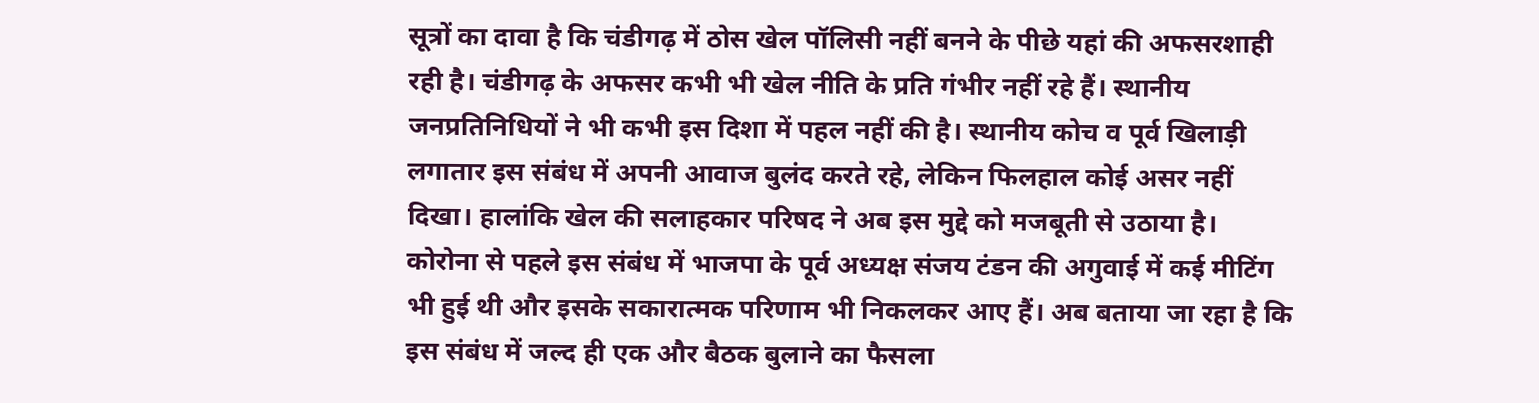सूत्रों का दावा है कि चंडीगढ़ में ठोस खेल पॉलिसी नहीं बनने के पीछे यहां की अफसरशाही रही है। चंडीगढ़ के अफसर कभी भी खेल नीति के प्रति गंभीर नहीं रहे हैं। स्थानीय जनप्रतिनिधियों ने भी कभी इस दिशा में पहल नहीं की है। स्थानीय कोच व पूर्व खिलाड़ी लगातार इस संबंध में अपनी आवाज बुलंद करते रहे, लेकिन फिलहाल कोई असर नहीं दिखा। हालांकि खेल की सलाहकार परिषद ने अब इस मुद्दे को मजबूती से उठाया है। कोरोना से पहले इस संबंध में भाजपा के पूर्व अध्यक्ष संजय टंडन की अगुवाई में कई मीटिंग भी हुई थी और इसके सकारात्मक परिणाम भी निकलकर आए हैं। अब बताया जा रहा है कि इस संबंध में जल्द ही एक और बैठक बुलाने का फैसला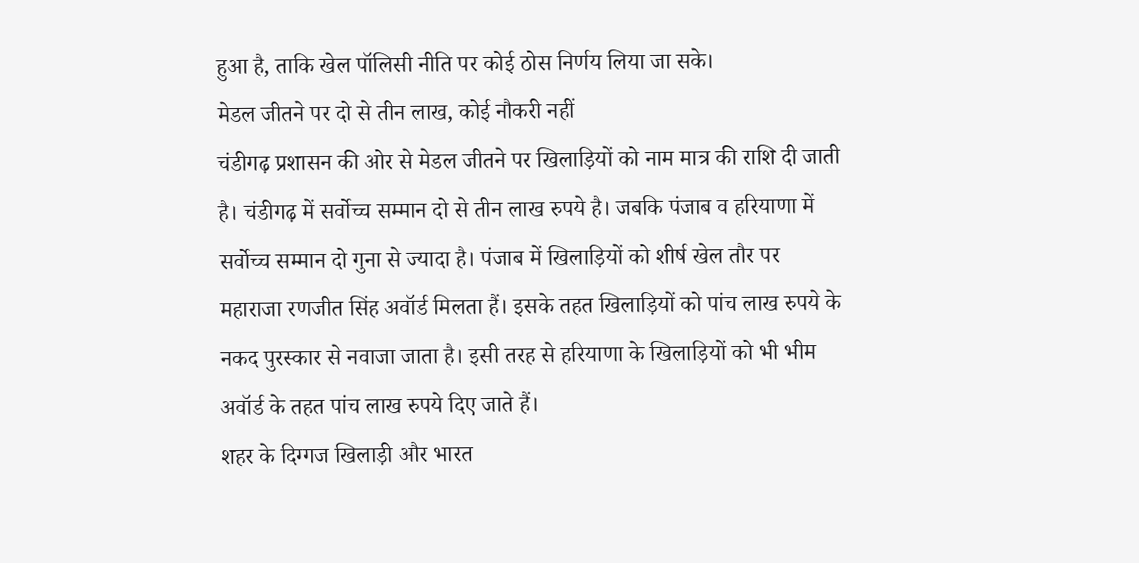हुआ है, ताकि खेल पॉलिसी नीति पर कोई ठोस निर्णय लिया जा सके।
मेडल जीतने पर दो से तीन लाख, कोई नौकरी नहीं
चंडीगढ़ प्रशासन की ओर से मेडल जीतने पर खिलाड़ियों को नाम मात्र की राशि दी जाती है। चंडीगढ़ में सर्वोच्च सम्मान दो से तीन लाख रुपये है। जबकि पंजाब व हरियाणा में सर्वोच्च सम्मान दो गुना से ज्यादा है। पंजाब में खिलाड़ियों को शीर्ष खेल तौर पर महाराजा रणजीत सिंह अवॉर्ड मिलता हैं। इसके तहत खिलाड़ियों को पांच लाख रुपये के नकद पुरस्कार से नवाजा जाता है। इसी तरह से हरियाणा के खिलाड़ियों को भी भीम अवॉर्ड के तहत पांच लाख रुपये दिए जाते हैं।
शहर के दिग्गज खिलाड़ी और भारत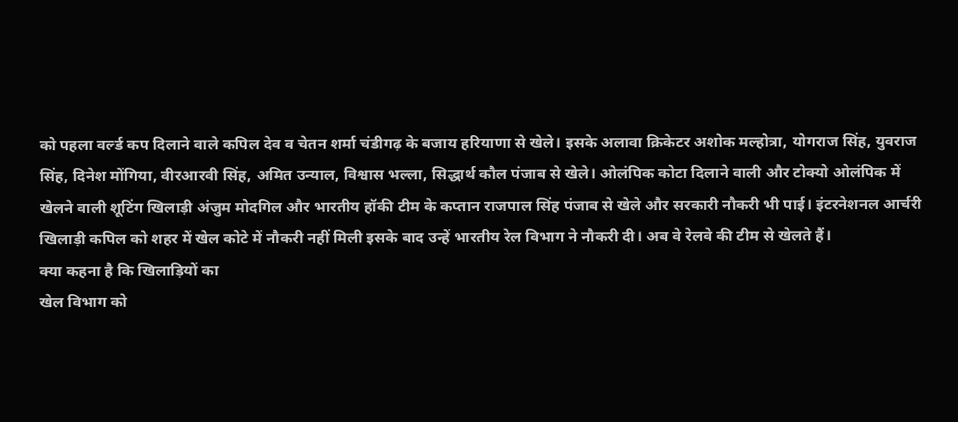को पहला वर्ल्ड कप दिलाने वाले कपिल देव व चेतन शर्मा चंडीगढ़ के बजाय हरियाणा से खेले। इसके अलावा क्रिकेटर अशोक मल्होत्रा, योगराज सिंह, युवराज सिंह, दिनेश मोंगिया, वीरआरवी सिंह, अमित उन्याल, विश्वास भल्ला, सिद्धार्थ कौल पंजाब से खेले। ओलंपिक कोटा दिलाने वाली और टोक्यो ओलंपिक में खेलने वाली शूटिंग खिलाड़ी अंजुम मोदगिल और भारतीय हॉकी टीम के कप्तान राजपाल सिंह पंजाब से खेले और सरकारी नौकरी भी पाई। इंटरनेशनल आर्चरी खिलाड़ी कपिल को शहर में खेल कोटे में नौकरी नहीं मिली इसके बाद उन्हें भारतीय रेल विभाग ने नौकरी दी। अब वे रेलवे की टीम से खेलते हैं।
क्या कहना है कि खिलाड़ियों का
खेल विभाग को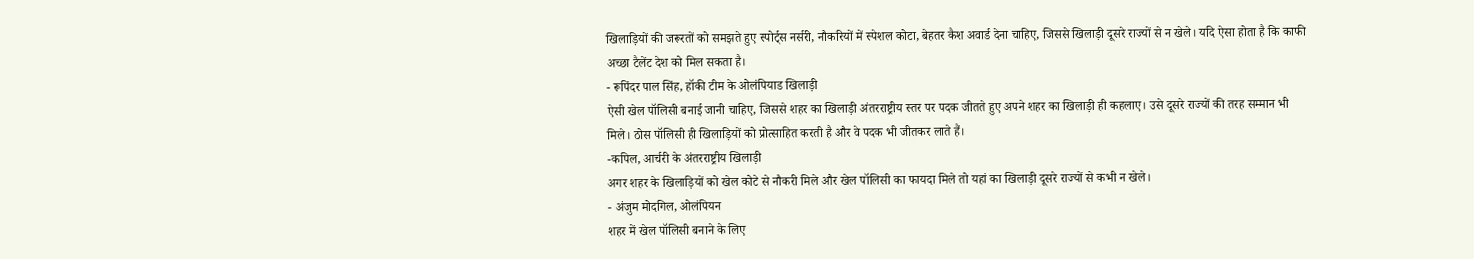खिलाड़ियों की जरूरतों को समझते हुए स्पोर्ट्स नर्सरी, नौकरियों में स्पेशल कोटा, बेहतर कैश अवार्ड देना चाहिए, जिससे खिलाड़ी दूसरे राज्यों से न खेले। यदि ऐसा होता है कि काफी अच्छा टैलेंट देश को मिल सकता है।
- रूपिंदर पाल सिंह, हॉकी टीम के ओलंपियाड खिलाड़ी
ऐसी खेल पॉलिसी बनाई जानी चाहिए, जिससे शहर का खिलाड़ी अंतरराष्ट्रीय स्तर पर पदक जीतते हुए अपने शहर का खिलाड़ी ही कहलाए। उसे दूसरे राज्यों की तरह सम्मान भी मिले। ठोस पॉलिसी ही खिलाड़ियों को प्रोत्साहित करती है और वे पदक भी जीतकर लाते हैं।
-कपिल, आर्चरी के अंतरराष्ट्रीय खिलाड़ी
अगर शहर के खिलाड़ियों को खेल कोटे से नौकरी मिले और खेल पॉलिसी का फायदा मिले तो यहां का खिलाड़ी दूसरे राज्यों से कभी न खेले।
- अंजुम मोदगिल, ओलंपियन
शहर में खेल पॉलिसी बनाने के लिए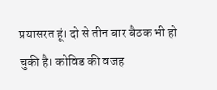प्रयासरत हूं। दो से तीन बार बैठक भी हो चुकी है। कोविड की वजह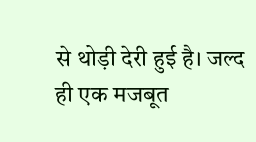से थोड़ी देरी हुई है। जल्द ही एक मजबूत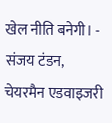खेल नीति बनेगी। - संजय टंडन, चेयरमैन एडवाइजरी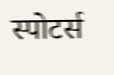स्पोटर्स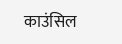काउंसिल